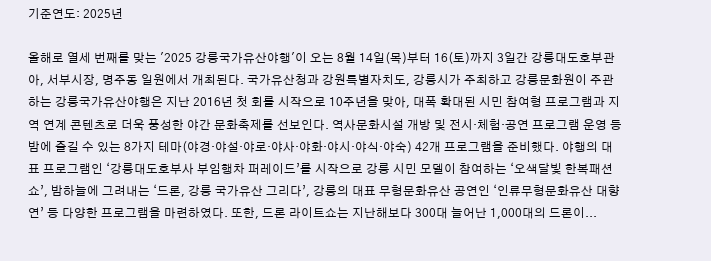기준연도: 2025년

올해로 열세 번째를 맞는 '2025 강릉국가유산야행'이 오는 8월 14일(목)부터 16(토)까지 3일간 강릉대도호부관아, 서부시장, 명주동 일원에서 개최된다. 국가유산청과 강원특별자치도, 강릉시가 주최하고 강릉문화원이 주관하는 강릉국가유산야행은 지난 2016년 첫 회를 시작으로 10주년을 맞아, 대폭 확대된 시민 참여형 프로그램과 지역 연계 콘텐츠로 더욱 풍성한 야간 문화축제를 선보인다. 역사문화시설 개방 및 전시·체험·공연 프로그램 운영 등 밤에 즐길 수 있는 8가지 테마(야경·야설·야로·야사·야화·야시·야식·야숙) 42개 프로그램을 준비했다. 야행의 대표 프로그램인 ‘강릉대도호부사 부임행차 퍼레이드’를 시작으로 강릉 시민 모델이 참여하는 ‘오색달빛 한복패션쇼’, 밤하늘에 그려내는 ‘드론, 강릉 국가유산 그리다’, 강릉의 대표 무형문화유산 공연인 ‘인류무형문화유산 대향연’ 등 다양한 프로그램을 마련하였다. 또한, 드론 라이트쇼는 지난해보다 300대 늘어난 1,000대의 드론이...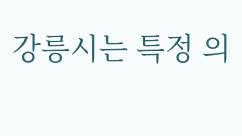강릉시는 특정 의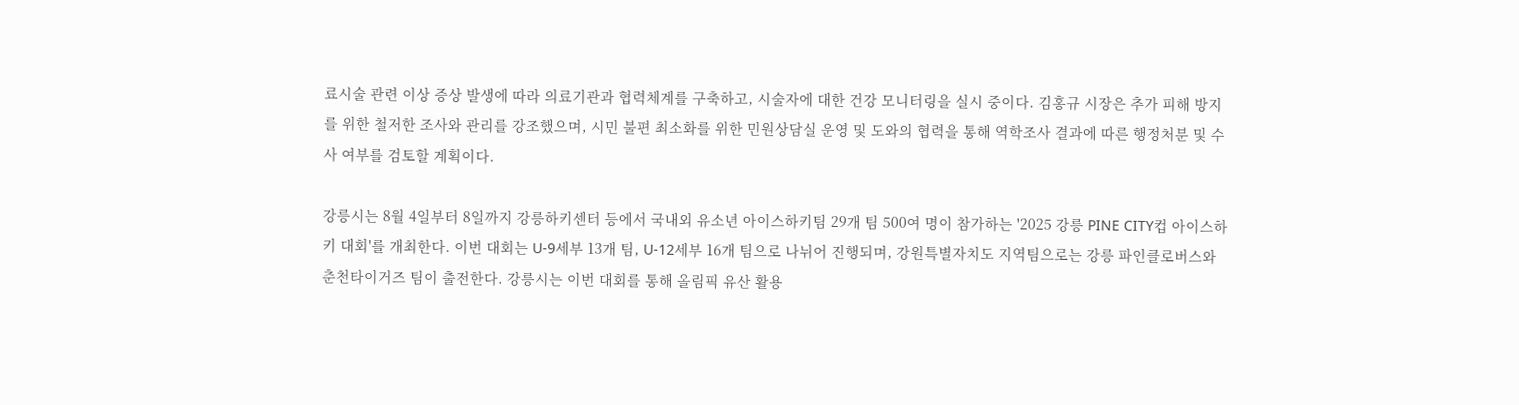료시술 관련 이상 증상 발생에 따라 의료기관과 협력체계를 구축하고, 시술자에 대한 건강 모니터링을 실시 중이다. 김홍규 시장은 추가 피해 방지를 위한 철저한 조사와 관리를 강조했으며, 시민 불편 최소화를 위한 민원상담실 운영 및 도와의 협력을 통해 역학조사 결과에 따른 행정처분 및 수사 여부를 검토할 계획이다.

강릉시는 8월 4일부터 8일까지 강릉하키센터 등에서 국내외 유소년 아이스하키팀 29개 팀 500여 명이 참가하는 '2025 강릉 PINE CITY컵 아이스하키 대회'를 개최한다. 이번 대회는 U-9세부 13개 팀, U-12세부 16개 팀으로 나뉘어 진행되며, 강원특별자치도 지역팀으로는 강릉 파인클로버스와 춘천타이거즈 팀이 출전한다. 강릉시는 이번 대회를 통해 올림픽 유산 활용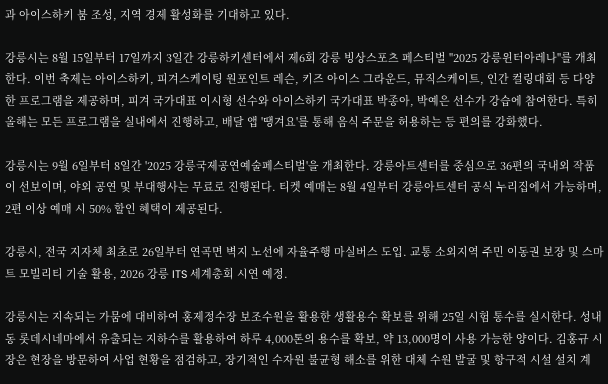과 아이스하키 붐 조성, 지역 경제 활성화를 기대하고 있다.

강릉시는 8월 15일부터 17일까지 3일간 강릉하키센터에서 제6회 강릉 빙상스포츠 페스티벌 "2025 강릉윈터아레나"를 개최한다. 이번 축제는 아이스하키, 피겨스케이팅 원포인트 레슨, 키즈 아이스 그라운드, 뮤직스케이트, 인간 컬링대회 등 다양한 프로그램을 제공하며, 피겨 국가대표 이시형 선수와 아이스하키 국가대표 박종아, 박예은 선수가 강습에 참여한다. 특히 올해는 모든 프로그램을 실내에서 진행하고, 배달 앱 '땡겨요'를 통해 음식 주문을 허용하는 등 편의를 강화했다.

강릉시는 9월 6일부터 8일간 '2025 강릉국제공연예술페스티벌'을 개최한다. 강릉아트센터를 중심으로 36편의 국내외 작품이 선보이며, 야외 공연 및 부대행사는 무료로 진행된다. 티켓 예매는 8월 4일부터 강릉아트센터 공식 누리집에서 가능하며, 2편 이상 예매 시 50% 할인 혜택이 제공된다.

강릉시, 전국 지자체 최초로 26일부터 연곡면 벽지 노선에 자율주행 마실버스 도입. 교통 소외지역 주민 이동권 보장 및 스마트 모빌리티 기술 활용, 2026 강릉 ITS 세계총회 시연 예정.

강릉시는 지속되는 가뭄에 대비하여 홍제정수장 보조수원을 활용한 생활용수 확보를 위해 25일 시험 통수를 실시한다. 성내동 롯데시네마에서 유출되는 지하수를 활용하여 하루 4,000톤의 용수를 확보, 약 13,000명이 사용 가능한 양이다. 김홍규 시장은 현장을 방문하여 사업 현황을 점검하고, 장기적인 수자원 불균형 해소를 위한 대체 수원 발굴 및 항구적 시설 설치 계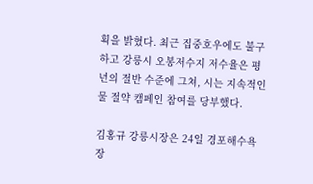획을 밝혔다. 최근 집중호우에도 불구하고 강릉시 오봉저수지 저수율은 평년의 절반 수준에 그쳐, 시는 지속적인 물 절약 캠페인 참여를 당부했다.

김홍규 강릉시장은 24일 경포해수욕장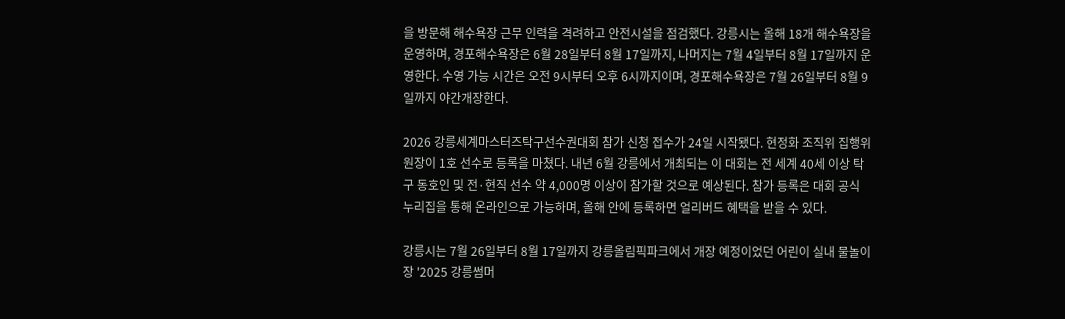을 방문해 해수욕장 근무 인력을 격려하고 안전시설을 점검했다. 강릉시는 올해 18개 해수욕장을 운영하며, 경포해수욕장은 6월 28일부터 8월 17일까지, 나머지는 7월 4일부터 8월 17일까지 운영한다. 수영 가능 시간은 오전 9시부터 오후 6시까지이며, 경포해수욕장은 7월 26일부터 8월 9일까지 야간개장한다.

2026 강릉세계마스터즈탁구선수권대회 참가 신청 접수가 24일 시작됐다. 현정화 조직위 집행위원장이 1호 선수로 등록을 마쳤다. 내년 6월 강릉에서 개최되는 이 대회는 전 세계 40세 이상 탁구 동호인 및 전·현직 선수 약 4,000명 이상이 참가할 것으로 예상된다. 참가 등록은 대회 공식 누리집을 통해 온라인으로 가능하며, 올해 안에 등록하면 얼리버드 혜택을 받을 수 있다.

강릉시는 7월 26일부터 8월 17일까지 강릉올림픽파크에서 개장 예정이었던 어린이 실내 물놀이장 '2025 강릉썸머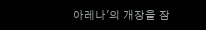아레나'의 개장을 잠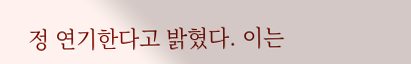정 연기한다고 밝혔다. 이는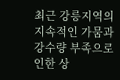최근 강릉지역의 지속적인 가뭄과 강수량 부족으로 인한 상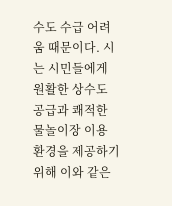수도 수급 어려움 때문이다. 시는 시민들에게 원활한 상수도 공급과 쾌적한 물놀이장 이용 환경을 제공하기 위해 이와 같은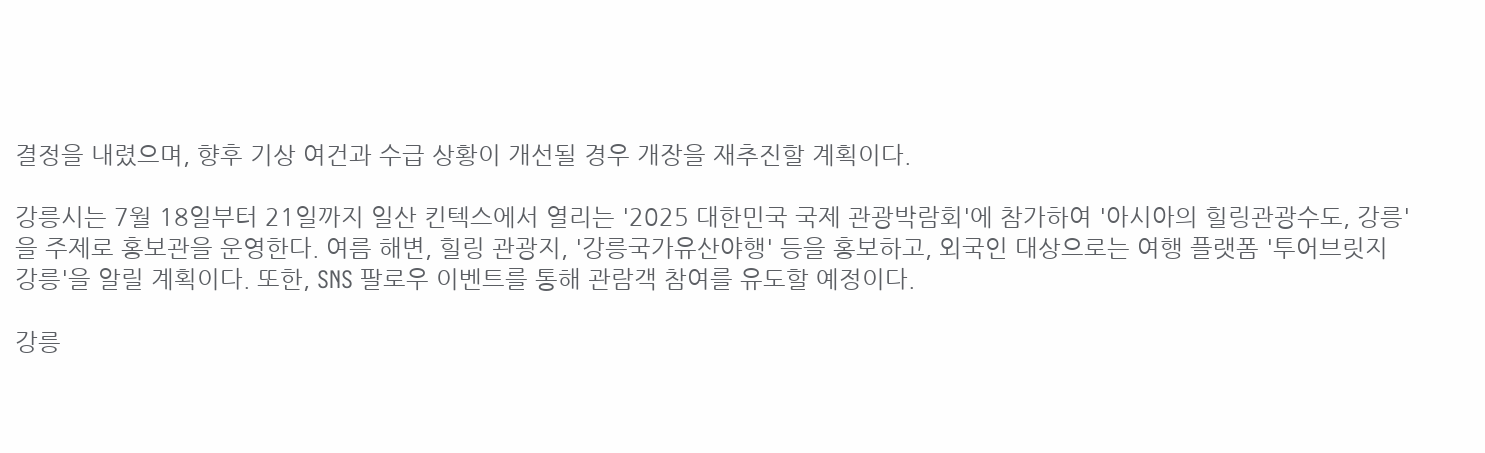결정을 내렸으며, 향후 기상 여건과 수급 상황이 개선될 경우 개장을 재추진할 계획이다.

강릉시는 7월 18일부터 21일까지 일산 킨텍스에서 열리는 '2025 대한민국 국제 관광박람회'에 참가하여 '아시아의 힐링관광수도, 강릉'을 주제로 홍보관을 운영한다. 여름 해변, 힐링 관광지, '강릉국가유산야행' 등을 홍보하고, 외국인 대상으로는 여행 플랫폼 '투어브릿지 강릉'을 알릴 계획이다. 또한, SNS 팔로우 이벤트를 통해 관람객 참여를 유도할 예정이다.

강릉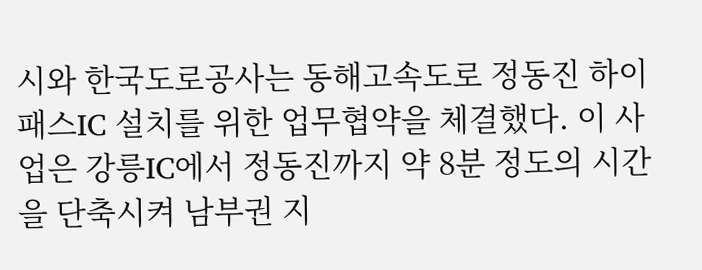시와 한국도로공사는 동해고속도로 정동진 하이패스IC 설치를 위한 업무협약을 체결했다. 이 사업은 강릉IC에서 정동진까지 약 8분 정도의 시간을 단축시켜 남부권 지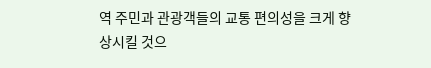역 주민과 관광객들의 교통 편의성을 크게 향상시킬 것으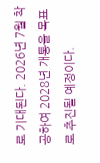로 기대된다. 2026년 7월 착공하여 2028년 개통을 목표로 추진될 예정이다.